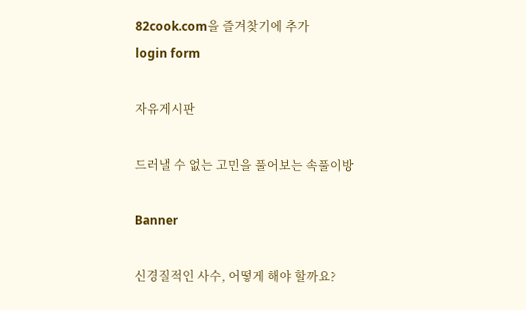82cook.com을 즐겨찾기에 추가
login form

자유게시판

드러낼 수 없는 고민을 풀어보는 속풀이방

Banner

신경질적인 사수, 어떻게 해야 할까요?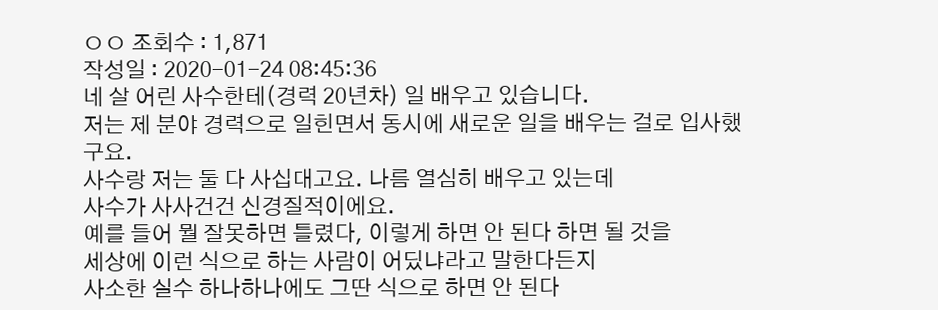ㅇㅇ 조회수 : 1,871
작성일 : 2020-01-24 08:45:36
네 살 어린 사수한테(경력 20년차) 일 배우고 있습니다.
저는 제 분야 경력으로 일힌면서 동시에 새로운 일을 배우는 걸로 입사했구요.
사수랑 저는 둘 다 사십대고요. 나름 열심히 배우고 있는데
사수가 사사건건 신경질적이에요.
예를 들어 뭘 잘못하면 틀렸다, 이렇게 하면 안 된다 하면 될 것을
세상에 이런 식으로 하는 사람이 어딨냐라고 말한다든지
사소한 실수 하나하나에도 그딴 식으로 하면 안 된다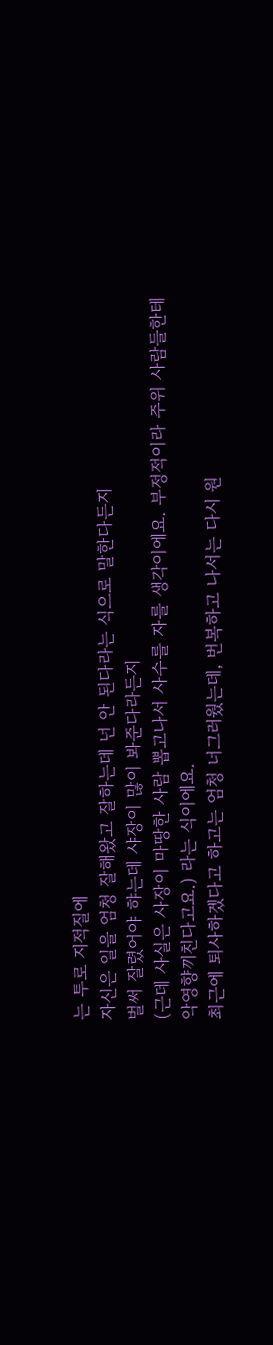는 투로 지적질에
자신은 일을 엄청 잘해왔고 잘하는데 넌 안 된다라는 식으로 말한다든지
벌써 잘렸어야 햐는데 샤장이 많이 봐준다라든지
(근데 사실은 사장이 마땅한 사람 뽑고나서 사수를 자를 생각이에요. 부정적이라 주위 사람들한테 악영향끼친다고요.) 라는 식이에요.
최근에 퇴사하겠다고 하고는 엄청 너그러웠는데, 번복하고 나서는 다시 원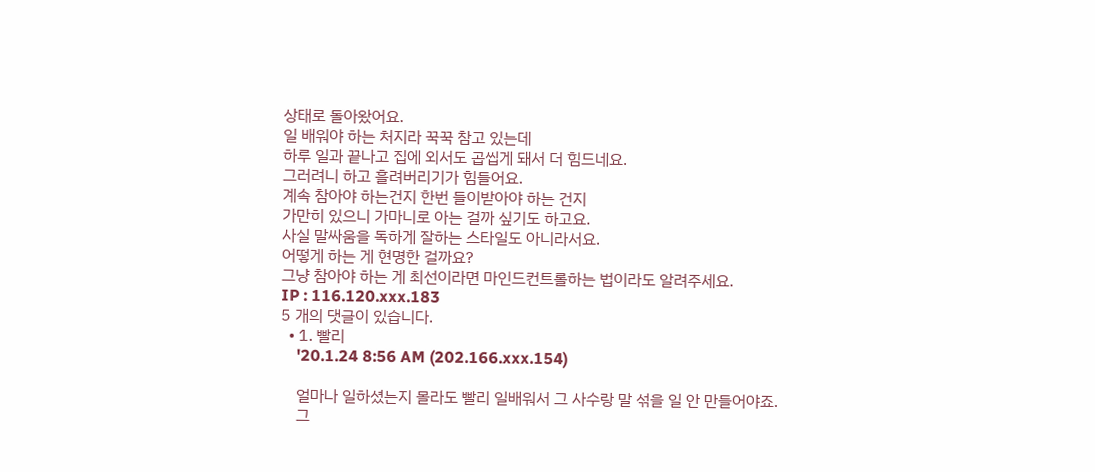상태로 돌아왔어요.
일 배워야 하는 처지라 꾹꾹 참고 있는데
하루 일과 끝나고 집에 외서도 곱씹게 돼서 더 힘드네요.
그러려니 하고 흘려버리기가 힘들어요.
계속 참아야 하는건지 한번 들이받아야 하는 건지
가만히 있으니 가마니로 아는 걸까 싶기도 하고요.
사실 말싸움을 독하게 잘하는 스타일도 아니라서요.
어떻게 하는 게 현명한 걸까요?
그냥 참아야 하는 게 최선이라면 마인드컨트롤하는 법이라도 알려주세요.
IP : 116.120.xxx.183
5 개의 댓글이 있습니다.
  • 1. 빨리
    '20.1.24 8:56 AM (202.166.xxx.154)

    얼마나 일하셨는지 몰라도 빨리 일배워서 그 사수랑 말 섞을 일 안 만들어야죠.
    그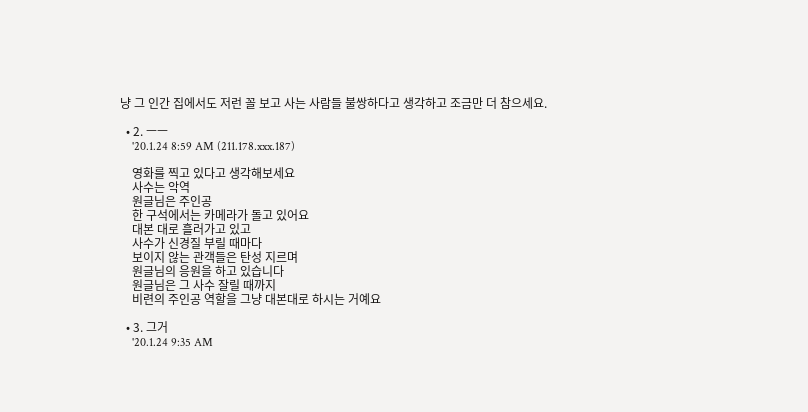냥 그 인간 집에서도 저런 꼴 보고 사는 사람들 불쌍하다고 생각하고 조금만 더 참으세요.

  • 2. ㅡㅡ
    '20.1.24 8:59 AM (211.178.xxx.187)

    영화를 찍고 있다고 생각해보세요
    사수는 악역
    원글님은 주인공
    한 구석에서는 카메라가 돌고 있어요
    대본 대로 흘러가고 있고
    사수가 신경질 부릴 때마다
    보이지 않는 관객들은 탄성 지르며
    원글님의 응원을 하고 있습니다
    원글님은 그 사수 잘릴 때까지
    비련의 주인공 역할을 그냥 대본대로 하시는 거예요

  • 3. 그거
    '20.1.24 9:35 AM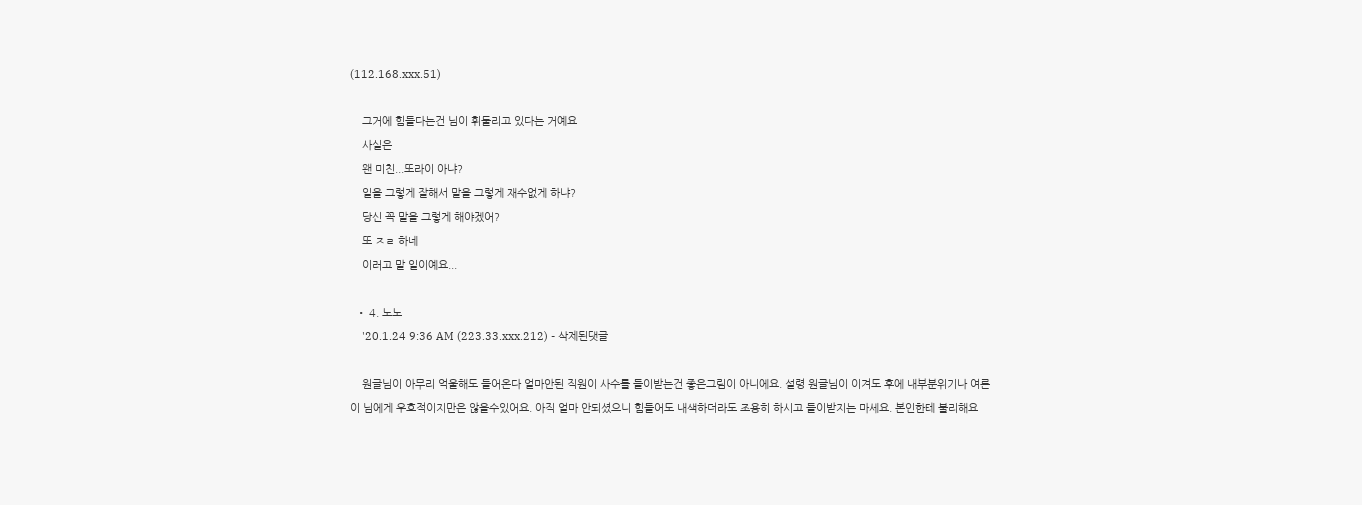(112.168.xxx.51)

    그거에 힘들다는건 님이 휘둘리고 있다는 거예요
    사실은
    왠 미친...또라이 아냐?
    일을 그렇게 잘해서 말을 그렇게 재수없게 하냐?
    당신 꼭 말을 그렇게 해야겠어?
    또 ㅈㄹ 하네
    이러고 말 일이예요...

  • 4. 노노
    '20.1.24 9:36 AM (223.33.xxx.212) - 삭제된댓글

    원글님이 아무리 억울해도 들어온다 얼마안된 직원이 사수를 들이받는건 좋은그림이 아니에요. 설령 원글님이 이겨도 후에 내부분위기나 여론이 님에게 우호적이지만은 않을수있어요. 아직 얼마 안되셨으니 힘들어도 내색하더라도 조용히 하시고 들이받지는 마세요. 본인한테 불리해요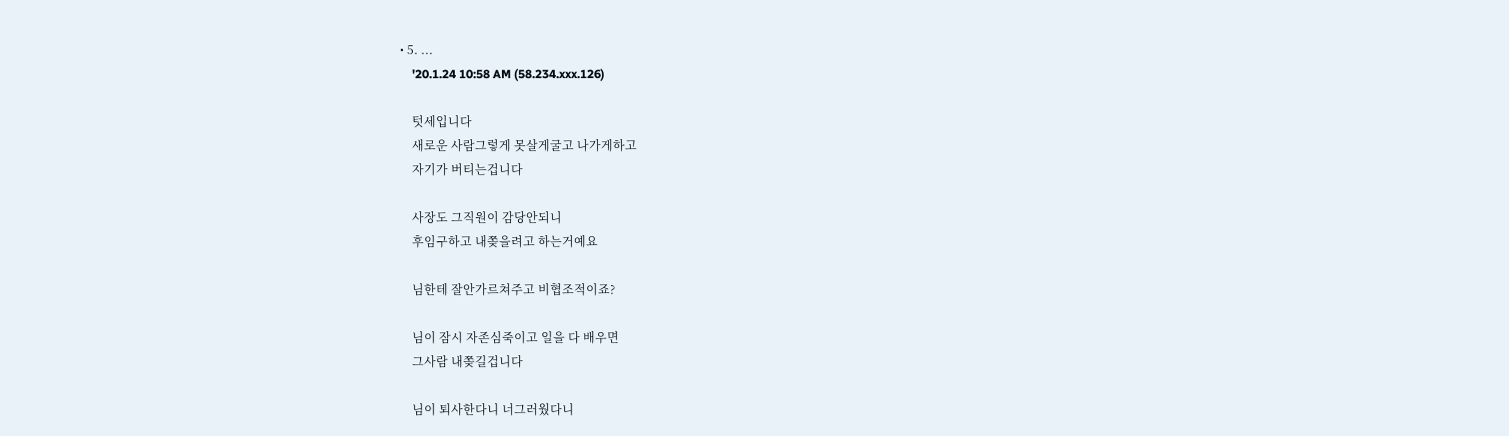• 5. ...
    '20.1.24 10:58 AM (58.234.xxx.126)

    텃세입니다
    새로운 사람그렇게 못살게굴고 나가게하고
    자기가 버티는겁니다

    사장도 그직원이 감당안되니
    후임구하고 내쫒을려고 하는거예요

    님한테 잘안가르쳐주고 비협조적이죠?

    님이 잠시 자존심죽이고 일을 다 배우면
    그사람 내쫒길겁니다

    님이 퇴사한다니 너그러웠다니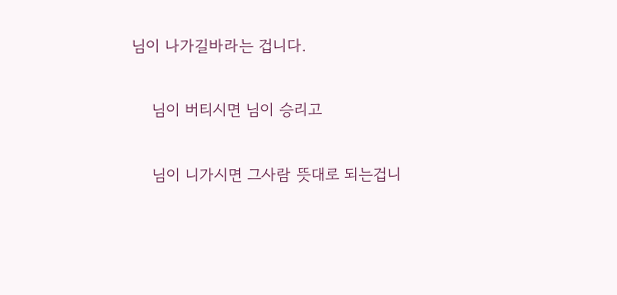님이 나가길바라는 겁니다.

    님이 버티시면 님이 승리고

    님이 니가시면 그사람 뜻대로 되는겁니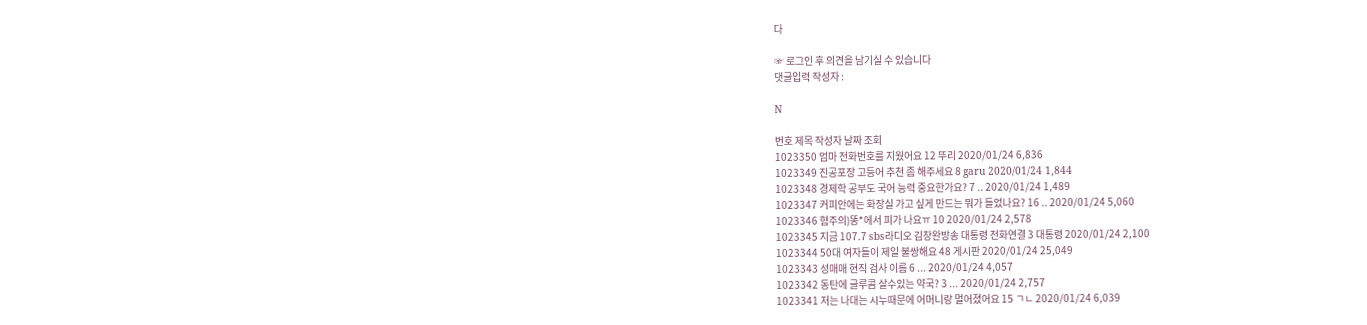다

☞ 로그인 후 의견을 남기실 수 있습니다
댓글입력 작성자 :

N

번호 제목 작성자 날짜 조회
1023350 엄마 전화번호를 지웠어요 12 뚜리 2020/01/24 6,836
1023349 진공포장 고등어 추천 좀 해주세요 8 garu 2020/01/24 1,844
1023348 경제학 공부도 국어 능력 중요한가요? 7 .. 2020/01/24 1,489
1023347 커피안에는 화장실 가고 싶게 만드는 뭐가 들었나요? 16 .. 2020/01/24 5,060
1023346 혐주의)똥*에서 피가 나요ㅠ 10 2020/01/24 2,578
1023345 지금 107.7 sbs라디오 김창완방송 대통령 전화연결 3 대통령 2020/01/24 2,100
1023344 50대 여자들이 제일 불쌍해요 48 게시판 2020/01/24 25,049
1023343 성매매 현직 검사 이름 6 ... 2020/01/24 4,057
1023342 동탄에 글루콤 살수있는 약국? 3 ... 2020/01/24 2,757
1023341 저는 나대는 시누때문에 어머니랑 멀어졌어요 15 ㄱㄴ 2020/01/24 6,039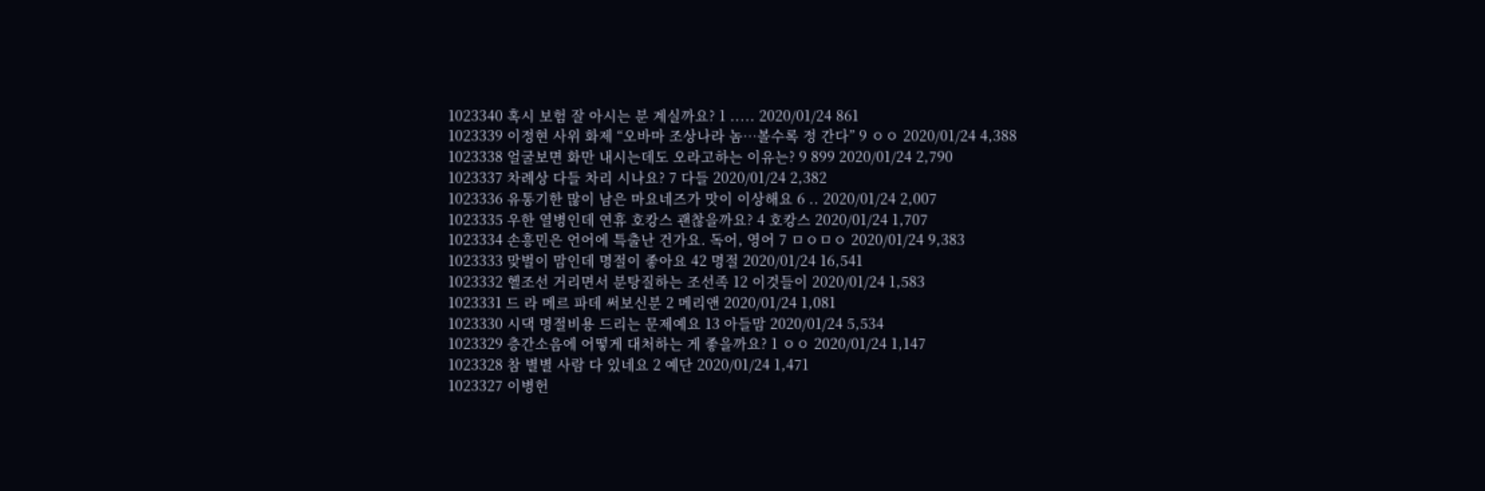1023340 혹시 보험 잘 아시는 분 계실까요? 1 ..... 2020/01/24 861
1023339 이정현 사위 화제 “오바마 조상나라 놈…볼수록 정 간다” 9 ㅇㅇ 2020/01/24 4,388
1023338 얼굴보면 화만 내시는데도 오라고하는 이유는? 9 899 2020/01/24 2,790
1023337 차례상 다들 차리 시나요? 7 다들 2020/01/24 2,382
1023336 유통기한 많이 남은 마요네즈가 맛이 이상해요 6 .. 2020/01/24 2,007
1023335 우한 열병인데 연휴 호캉스 괜찮을까요? 4 호캉스 2020/01/24 1,707
1023334 손흥민은 언어에 특출난 건가요. 독어, 영어 7 ㅁㅇㅁㅇ 2020/01/24 9,383
1023333 맞벌이 맘인데 명절이 좋아요 42 명절 2020/01/24 16,541
1023332 헬조선 거리면서 분탕질하는 조선족 12 이것들이 2020/01/24 1,583
1023331 드 라 메르 파데 써보신분 2 메리앤 2020/01/24 1,081
1023330 시댁 명절비용 드리는 문제예요 13 아들맘 2020/01/24 5,534
1023329 층간소음에 어떻게 대처하는 게 좋을까요? 1 ㅇㅇ 2020/01/24 1,147
1023328 참 별별 사람 다 있네요 2 예단 2020/01/24 1,471
1023327 이병헌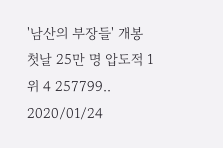'남산의 부장들' 개봉 첫날 25만 명 압도적 1위 4 257799.. 2020/01/24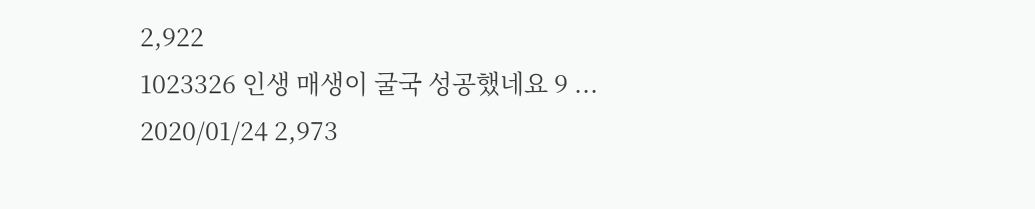2,922
1023326 인생 매생이 굴국 성공했네요 9 ... 2020/01/24 2,973